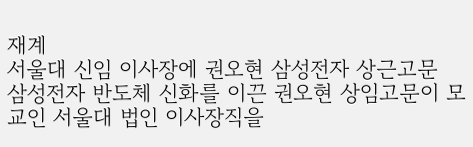재계
서울대 신임 이사장에 권오현 삼성전자 상근고문
삼성전자 반도체 신화를 이끈 권오현 상임고문이 모교인 서울대 법인 이사장직을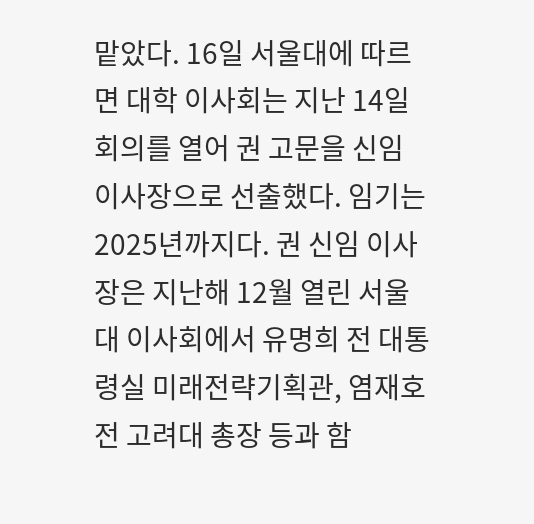맡았다. 16일 서울대에 따르면 대학 이사회는 지난 14일 회의를 열어 권 고문을 신임 이사장으로 선출했다. 임기는 2025년까지다. 권 신임 이사장은 지난해 12월 열린 서울대 이사회에서 유명희 전 대통령실 미래전략기획관, 염재호 전 고려대 총장 등과 함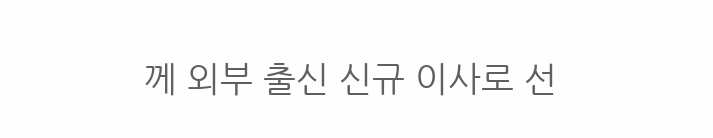께 외부 출신 신규 이사로 선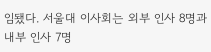임됐다. 서울대 이사회는 외부 인사 8명과 내부 인사 7명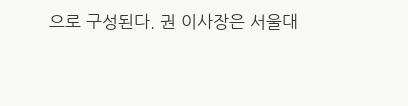으로 구성된다. 권 이사장은 서울대